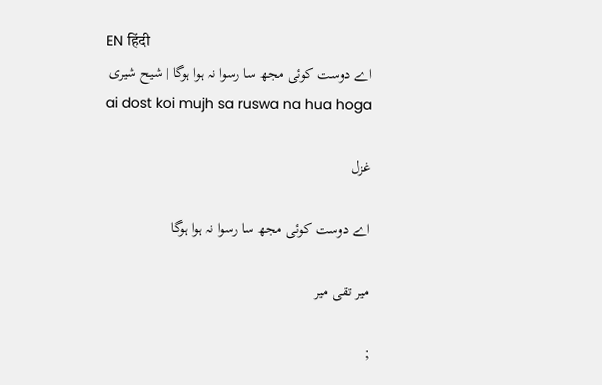EN हिंदी
اے دوست کوئی مجھ سا رسوا نہ ہوا ہوگا | شیح شیری
ai dost koi mujh sa ruswa na hua hoga

غزل

اے دوست کوئی مجھ سا رسوا نہ ہوا ہوگا

میر تقی میر

;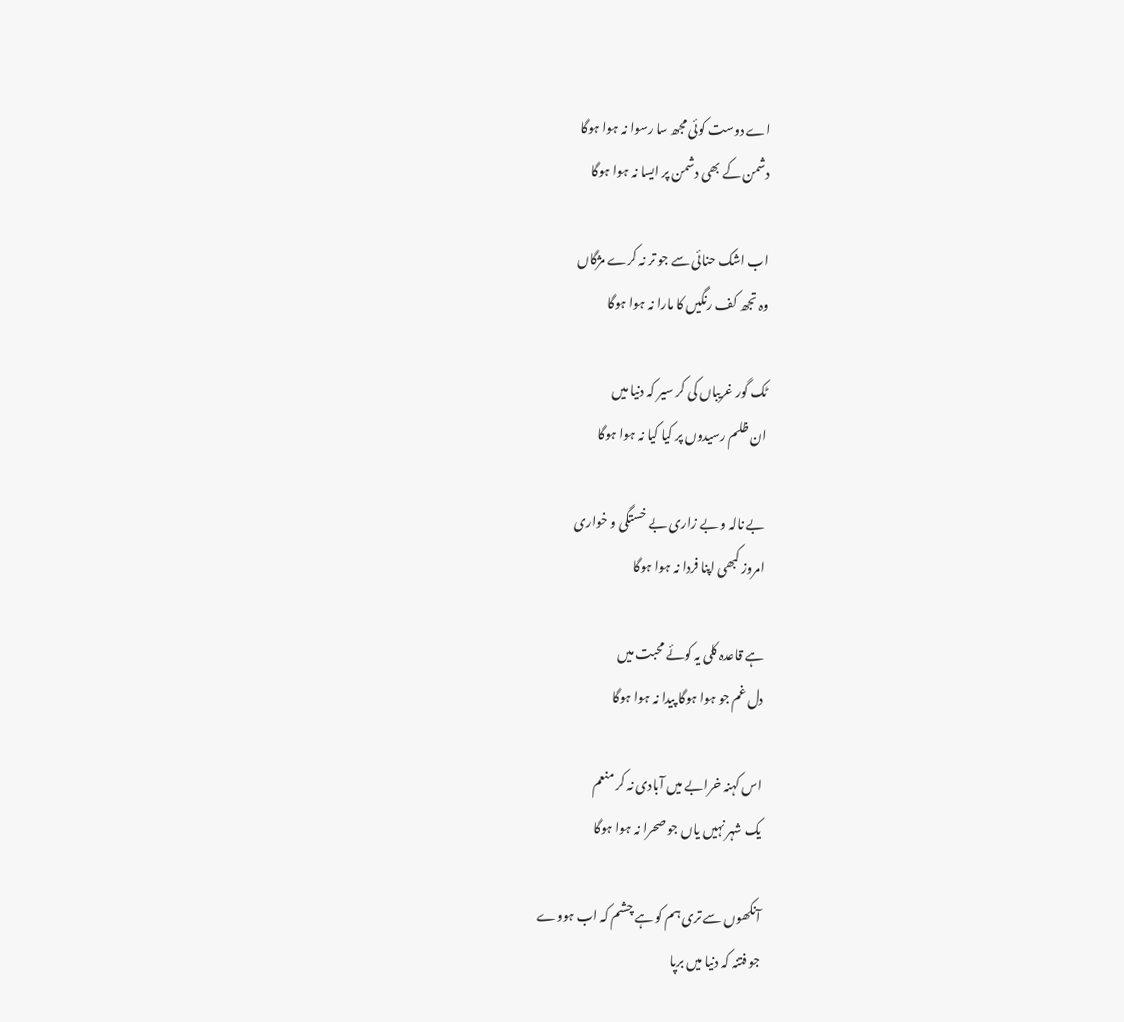اے دوست کوئی مجھ سا رسوا نہ ہوا ہوگا
دشمن کے بھی دشمن پر ایسا نہ ہوا ہوگا

اب اشک حنائی سے جو تر نہ کرے مژگاں
وہ تجھ کف رنگیں کا مارا نہ ہوا ہوگا

ٹک گور غریباں کی کر سیر کہ دنیا میں
ان ظلم رسیدوں پر کیا کیا نہ ہوا ہوگا

بے نالہ و بے زاری بے خستگی و خواری
امروز کبھی اپنا فردا نہ ہوا ہوگا

ہے قاعدہ کلی یہ کوئے محبت میں
دل غم جو ہوا ہوگا پیدا نہ ہوا ہوگا

اس کہنہ خرابے میں آبادی نہ کر منعم
یک شہر نہیں یاں جو صحرا نہ ہوا ہوگا

آنکھوں سے تری ہم کو ہے چشم کہ اب ہووے
جو فتنہ کہ دنیا میں برپا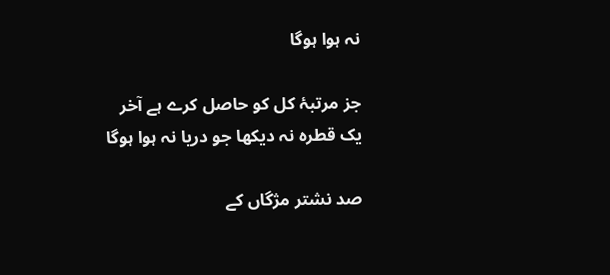نہ ہوا ہوگا

جز مرتبۂ کل کو حاصل کرے ہے آخر
یک قطرہ نہ دیکھا جو دریا نہ ہوا ہوگا

صد نشتر مژگاں کے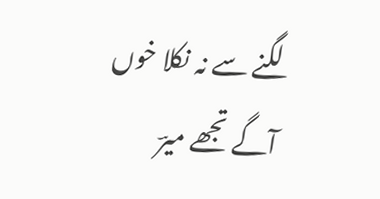لگنے سے نہ نکلا خوں
آگے تجھے میرؔ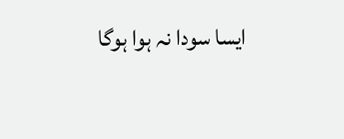ایسا سودا نہ ہوا ہوگا